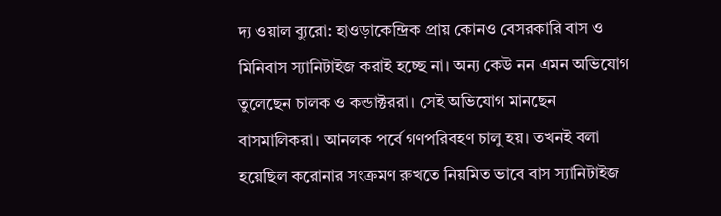দ্য ওয়াল ব্যুরো: হাওড়াকেন্দ্রিক প্রায় কোনও বেসরকারি বাস ও মিনিবাস স্যানিটাইজ করাই হচ্ছে না। অন্য কেউ নন এমন অভিযোগ তুলেছেন চালক ও কন্ডাক্টররা। সেই অভিযোগ মানছেন বাসমালিকরা। আনলক পর্বে গণপরিবহণ চালু হয়। তখনই বলা হয়েছিল করোনার সংক্রমণ রুখতে নিয়মিত ভাবে বাস স্যানিটাইজ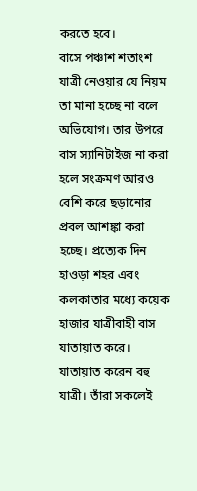করতে হবে।
বাসে পঞ্চাশ শতাংশ যাত্রী নেওয়ার যে নিয়ম তা মানা হচ্ছে না বলে অভিযোগ। তার উপরে বাস স্যানিটাইজ না করা হলে সংক্রমণ আরও বেশি করে ছড়ানোর প্রবল আশঙ্কা করা হচ্ছে। প্রত্যেক দিন হাওড়া শহর এবং কলকাতার মধ্যে কয়েক হাজার যাত্রীবাহী বাস যাতায়াত করে। যাতায়াত করেন বহু যাত্রী। তাঁরা সকলেই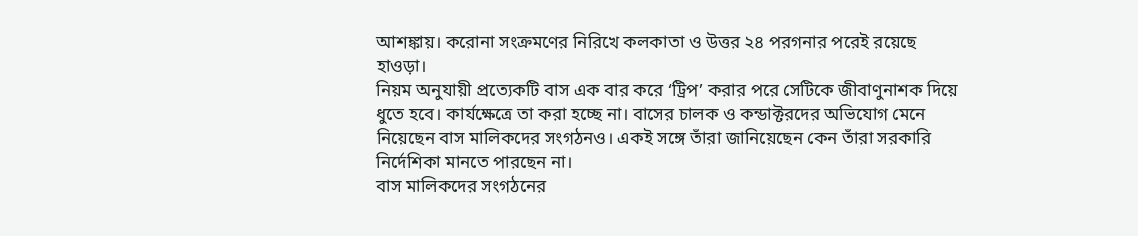আশঙ্কায়। করোনা সংক্রমণের নিরিখে কলকাতা ও উত্তর ২৪ পরগনার পরেই রয়েছে হাওড়া।
নিয়ম অনুযায়ী প্রত্যেকটি বাস এক বার করে ‘ট্রিপ’ করার পরে সেটিকে জীবাণুনাশক দিয়ে ধুতে হবে। কার্যক্ষেত্রে তা করা হচ্ছে না। বাসের চালক ও কন্ডাক্টরদের অভিযোগ মেনে নিয়েছেন বাস মালিকদের সংগঠনও। একই সঙ্গে তাঁরা জানিয়েছেন কেন তাঁরা সরকারি নির্দেশিকা মানতে পারছেন না।
বাস মালিকদের সংগঠনের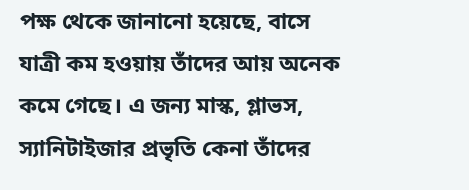পক্ষ থেকে জানানো হয়েছে, বাসে যাত্রী কম হওয়ায় তাঁদের আয় অনেক কমে গেছে। এ জন্য মাস্ক, গ্লাভস, স্যানিটাইজার প্রভৃতি কেনা তাঁদের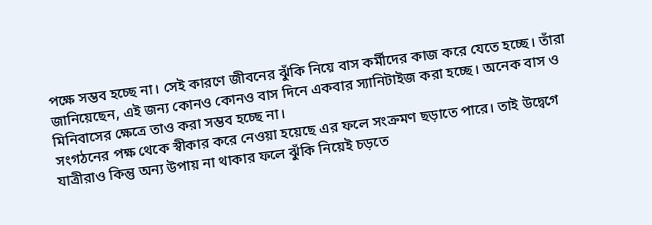পক্ষে সম্ভব হচ্ছে না। সেই কারণে জীবনের ঝুঁকি নিয়ে বাস কর্মীদের কাজ করে যেতে হচ্ছে। তাঁরা জানিয়েছেন, এই জন্য কোনও কোনও বাস দিনে একবার স্যানিটাইজ করা হচ্ছে। অনেক বাস ও মিনিবাসের ক্ষেত্রে তাও করা সম্ভব হচ্ছে না।
সংগঠনের পক্ষ থেকে স্বীকার করে নেওয়া হয়েছে এর ফলে সংক্রমণ ছড়াতে পারে। তাই উদ্বেগে যাত্রীরাও কিন্তু অন্য উপায় না থাকার ফলে ঝুঁকি নিয়েই চড়তে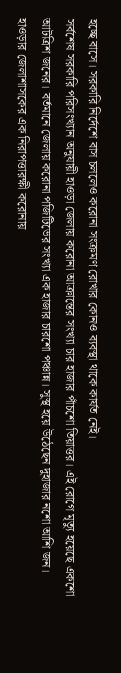হচ্ছে বাসে। সরকারি নির্দেশে বাস চললেও করোনা সংক্রমণ রোখার কোনও ব্যবস্থা থাকে কার্যত নেই।
সর্বশেষ সরকারি পরিসংখ্যান অনুযায়ী হাওড়া জেলায় করোনা আক্রান্তের সংখ্যা চার হাজার পাঁচশো তিয়াত্তর। এই রোগে মৃত্যু হয়েছে একশো আটত্রিশ জনের। বর্তমানে জেলায় করোনা পজিটিভের সংখ্যা এক হাজার চারশো পঞ্চান্ন। সুস্থ হয়ে উঠেছেন দুহাজার নশো আশি জন। হাওড়ার জেলাশাসকের এক নিরাপত্তারক্ষী করোনায়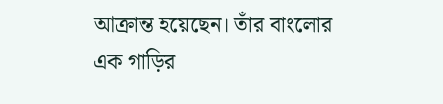আক্রান্ত হয়েছেন। তাঁর বাংলোর এক গাড়ির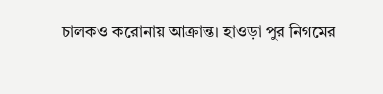চালকও করোনায় আক্রান্ত। হাওড়া পুর নিগমের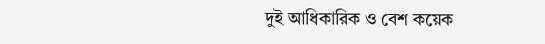দুই আধিকারিক ও বেশ কয়েক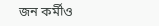জন কর্মীও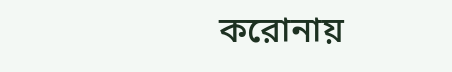করোনায়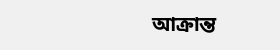আক্রান্ত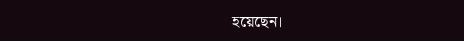হয়েছেন।